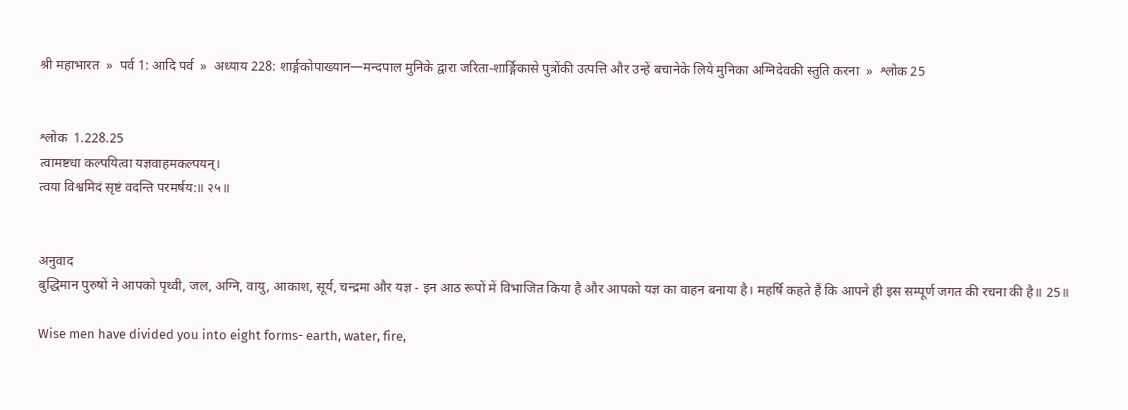श्री महाभारत  »  पर्व 1: आदि पर्व  »  अध्याय 228: शार्ङ्गकोपाख्यान—मन्दपाल मुनिके द्वारा जरिता-शार्ङ्गिकासे पुत्रोंकी उत्पत्ति और उन्हें बचानेके लिये मुनिका अग्निदेवकी स्तुति करना  »  श्लोक 25


श्लोक  1.228.25
त्वामष्टधा कल्पयित्वा यज्ञवाहमकल्पयन्।
त्वया विश्वमिदं सृष्टं वदन्ति परमर्षय:॥ २५॥


अनुवाद
बुद्धिमान पुरुषों ने आपको पृथ्वी, जल, अग्नि, वायु, आकाश, सूर्य, चन्द्रमा और यज्ञ - इन आठ रूपों में विभाजित किया है और आपको यज्ञ का वाहन बनाया है। महर्षि कहते हैं कि आपने ही इस सम्पूर्ण जगत की रचना की है॥ 25॥

Wise men have divided you into eight forms- earth, water, fire,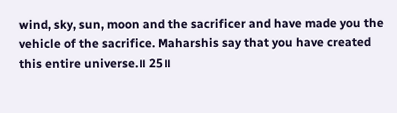wind, sky, sun, moon and the sacrificer and have made you the vehicle of the sacrifice. Maharshis say that you have created this entire universe.॥ 25॥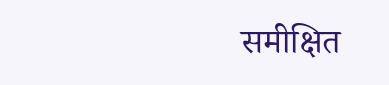समीक्षित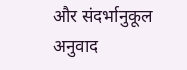और संदर्भानुकूल अनुवाद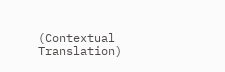(Contextual Translation)